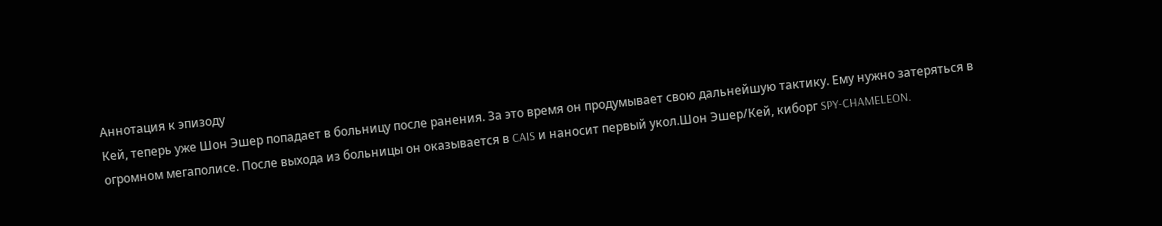Аннотация к эпизоду
Кей, теперь уже Шон Эшер попадает в больницу после ранения. За это время он продумывает свою дальнейшую тактику. Ему нужно затеряться в огромном мегаполисе. После выхода из больницы он оказывается в CAIS и наносит первый укол.Шон Эшер/Кей, киборг SPY-CHAMELEON.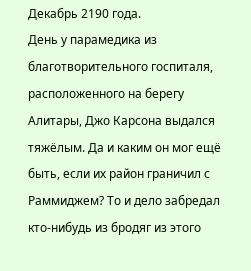Декабрь 2190 года.
День у парамедика из благотворительного госпиталя, расположенного на берегу Алитары, Джо Карсона выдался тяжёлым. Да и каким он мог ещё быть, если их район граничил с Раммиджем? То и дело забредал кто-нибудь из бродяг из этого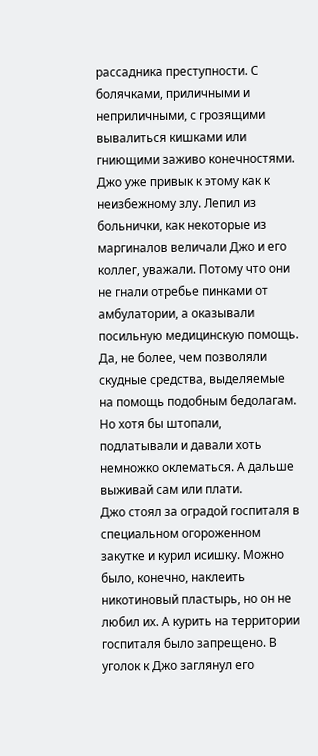рассадника преступности. С болячками, приличными и неприличными, с грозящими вывалиться кишками или гниющими заживо конечностями. Джо уже привык к этому как к неизбежному злу. Лепил из больнички, как некоторые из маргиналов величали Джо и его коллег, уважали. Потому что они не гнали отребье пинками от амбулатории, а оказывали посильную медицинскую помощь. Да, не более, чем позволяли скудные средства, выделяемые на помощь подобным бедолагам. Но хотя бы штопали, подлатывали и давали хоть немножко оклематься. А дальше выживай сам или плати.
Джо стоял за оградой госпиталя в специальном огороженном закутке и курил исишку. Можно было, конечно, наклеить никотиновый пластырь, но он не любил их. А курить на территории госпиталя было запрещено. В уголок к Джо заглянул его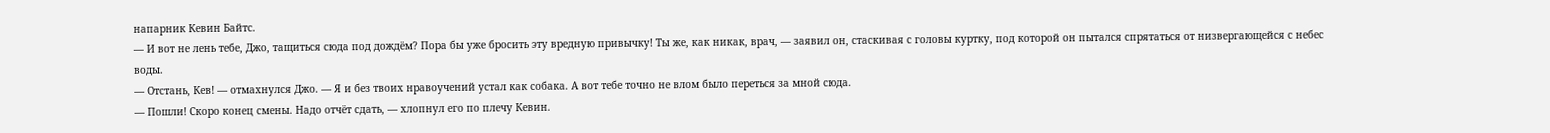напарник Кевин Байтс.
— И вот не лень тебе, Джо, тащиться сюда под дождём? Пора бы уже бросить эту вредную привычку! Ты же, как никак, врач, — заявил он, стаскивая с головы куртку, под которой он пытался спрятаться от низвергающейся с небес воды.
— Отстань, Кев! — отмахнулся Джо. — Я и без твоих нравоучений устал как собака. А вот тебе точно не влом было переться за мной сюда.
— Пошли! Скоро конец смены. Надо отчёт сдать, — хлопнул его по плечу Кевин.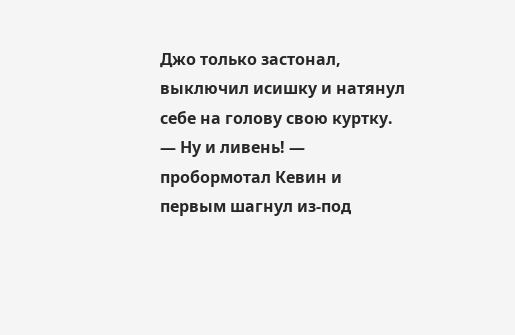Джо только застонал, выключил исишку и натянул себе на голову свою куртку.
— Ну и ливень! — пробормотал Кевин и первым шагнул из-под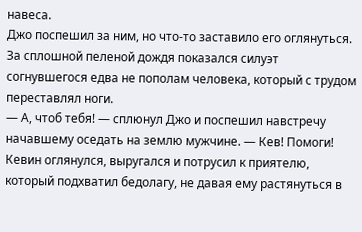навеса.
Джо поспешил за ним, но что-то заставило его оглянуться. За сплошной пеленой дождя показался силуэт согнувшегося едва не пополам человека, который с трудом переставлял ноги.
— А, чтоб тебя! — сплюнул Джо и поспешил навстречу начавшему оседать на землю мужчине. — Кев! Помоги!
Кевин оглянулся, выругался и потрусил к приятелю, который подхватил бедолагу, не давая ему растянуться в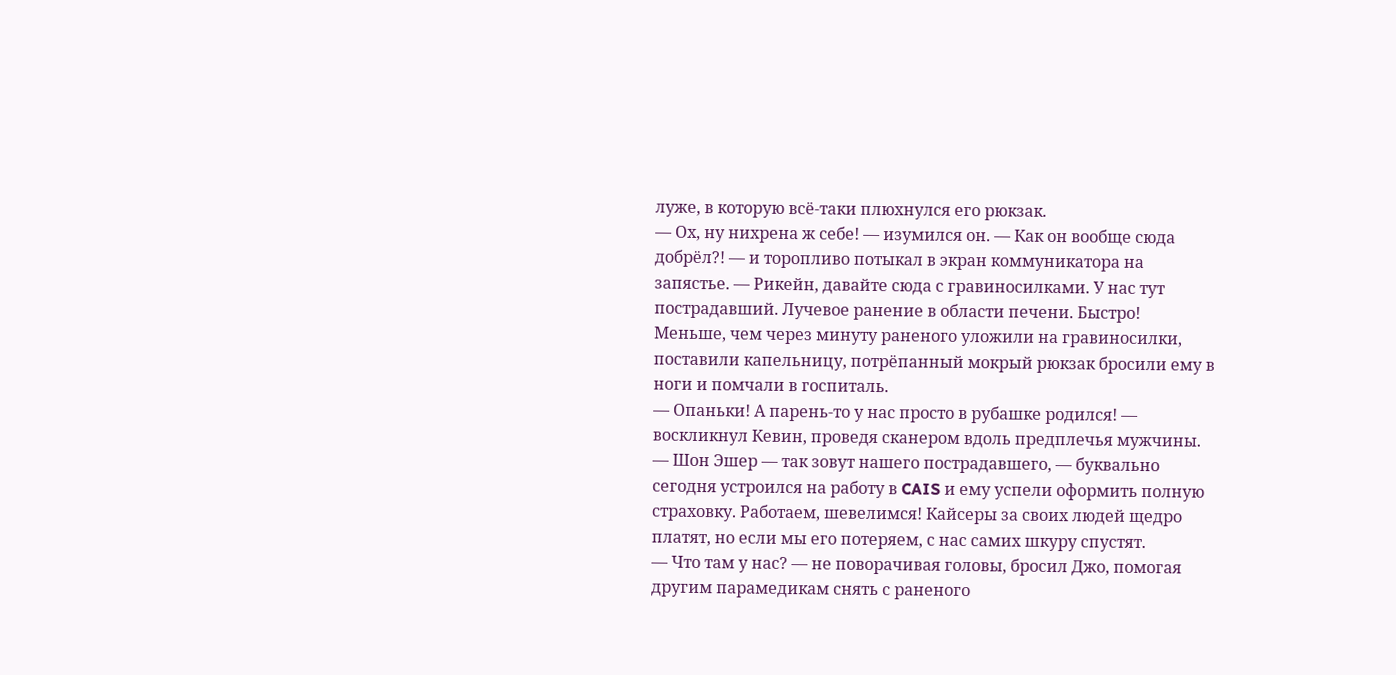луже, в которую всё-таки плюхнулся его рюкзак.
— Ох, ну нихрена ж себе! — изумился он. — Как он вообще сюда добрёл?! — и торопливо потыкал в экран коммуникатора на запястье. — Рикейн, давайте сюда с гравиносилками. У нас тут пострадавший. Лучевое ранение в области печени. Быстро!
Меньше, чем через минуту раненого уложили на гравиносилки, поставили капельницу, потрёпанный мокрый рюкзак бросили ему в ноги и помчали в госпиталь.
— Опаньки! А парень-то у нас просто в рубашке родился! — воскликнул Кевин, проведя сканером вдоль предплечья мужчины. — Шон Эшер — так зовут нашего пострадавшего, — буквально сегодня устроился на работу в CAIS и ему успели оформить полную страховку. Работаем, шевелимся! Кайсеры за своих людей щедро платят, но если мы его потеряем, с нас самих шкуру спустят.
— Что там у нас? — не поворачивая головы, бросил Джо, помогая другим парамедикам снять с раненого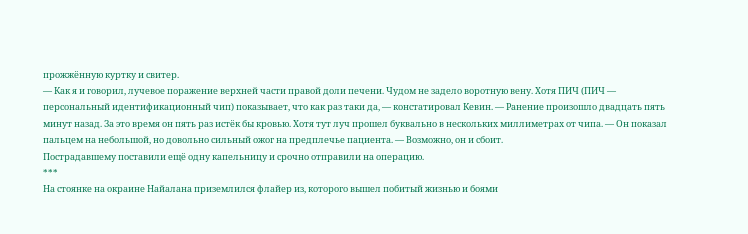прожжённую куртку и свитер.
— Как я и говорил, лучевое поражение верхней части правой доли печени. Чудом не задело воротную вену. Хотя ПИЧ (ПИЧ — персональный идентификационный чип) показывает, что как раз таки да, — констатировал Кевин. — Ранение произошло двадцать пять минут назад. За это время он пять раз истёк бы кровью. Хотя тут луч прошел буквально в нескольких миллиметрах от чипа. — Он показал пальцем на небольшой, но довольно сильный ожог на предплечье пациента. — Возможно, он и сбоит.
Пострадавшему поставили ещё одну капельницу и срочно отправили на операцию.
***
На стоянке на окраине Найалана приземлился флайер из, которого вышел побитый жизнью и боями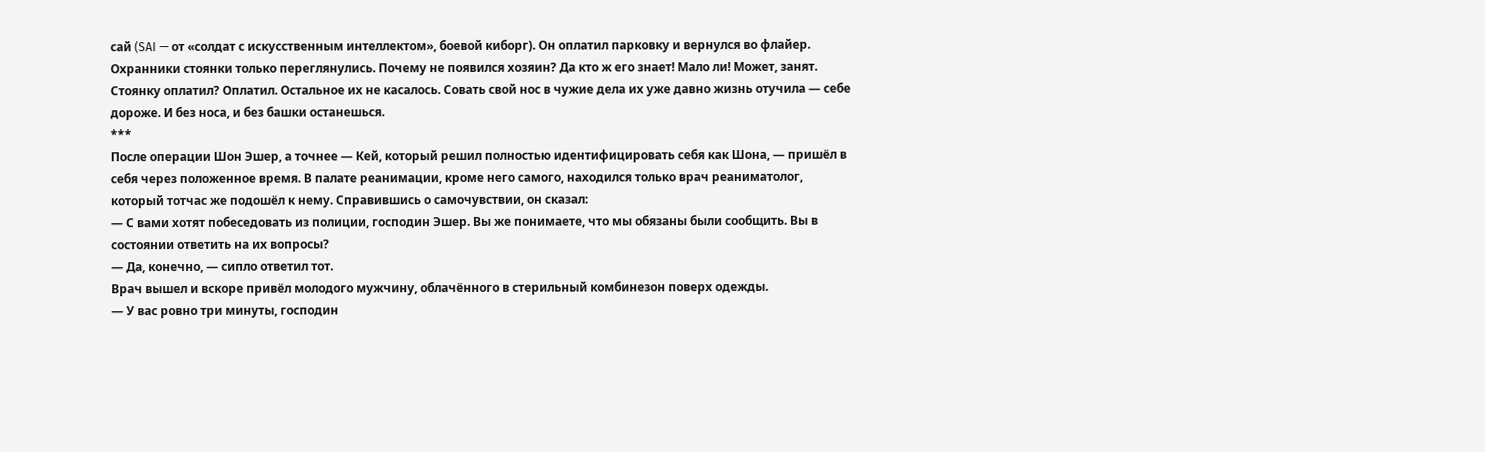сай (SAI — от «солдат с искусственным интеллектом», боевой киборг). Он оплатил парковку и вернулся во флайер.
Охранники стоянки только переглянулись. Почему не появился хозяин? Да кто ж его знает! Мало ли! Может, занят. Стоянку оплатил? Оплатил. Остальное их не касалось. Совать свой нос в чужие дела их уже давно жизнь отучила — себе дороже. И без носа, и без башки останешься.
***
После операции Шон Эшер, а точнее — Кей, который решил полностью идентифицировать себя как Шона, — пришёл в себя через положенное время. В палате реанимации, кроме него самого, находился только врач реаниматолог, который тотчас же подошёл к нему. Справившись о самочувствии, он сказал:
— С вами хотят побеседовать из полиции, господин Эшер. Вы же понимаете, что мы обязаны были сообщить. Вы в состоянии ответить на их вопросы?
— Да, конечно, — сипло ответил тот.
Врач вышел и вскоре привёл молодого мужчину, облачённого в стерильный комбинезон поверх одежды.
— У вас ровно три минуты, господин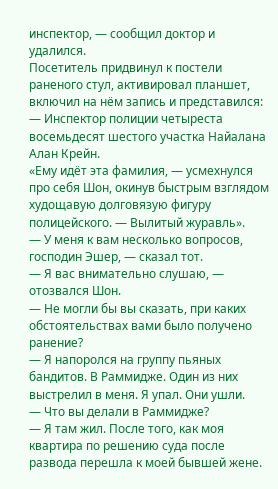инспектор, — сообщил доктор и удалился.
Посетитель придвинул к постели раненого стул, активировал планшет, включил на нём запись и представился:
— Инспектор полиции четыреста восемьдесят шестого участка Найалана Алан Крейн.
«Ему идёт эта фамилия, — усмехнулся про себя Шон, окинув быстрым взглядом худощавую долговязую фигуру полицейского. — Вылитый журавль».
— У меня к вам несколько вопросов, господин Эшер, — сказал тот.
— Я вас внимательно слушаю, — отозвался Шон.
— Не могли бы вы сказать, при каких обстоятельствах вами было получено ранение?
— Я напоролся на группу пьяных бандитов. В Раммидже. Один из них выстрелил в меня. Я упал. Они ушли.
— Что вы делали в Раммидже?
— Я там жил. После того, как моя квартира по решению суда после развода перешла к моей бывшей жене.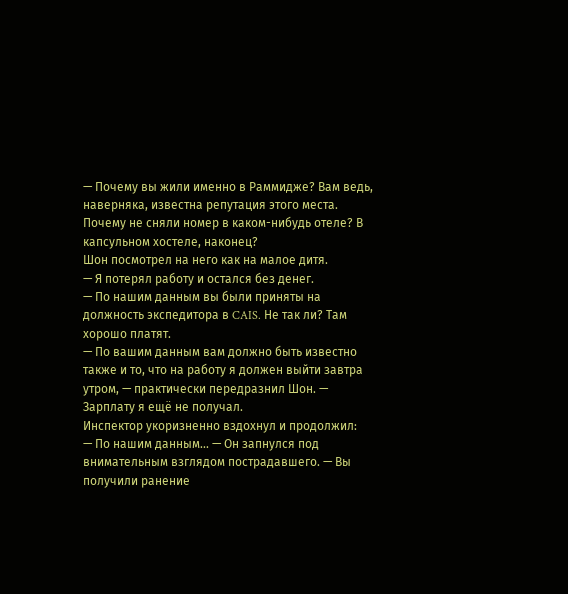— Почему вы жили именно в Раммидже? Вам ведь, наверняка, известна репутация этого места. Почему не сняли номер в каком-нибудь отеле? В капсульном хостеле, наконец?
Шон посмотрел на него как на малое дитя.
— Я потерял работу и остался без денег.
— По нашим данным вы были приняты на должность экспедитора в CAIS. Не так ли? Там хорошо платят.
— По вашим данным вам должно быть известно также и то, что на работу я должен выйти завтра утром, — практически передразнил Шон. — Зарплату я ещё не получал.
Инспектор укоризненно вздохнул и продолжил:
— По нашим данным... — Он запнулся под внимательным взглядом пострадавшего. — Вы получили ранение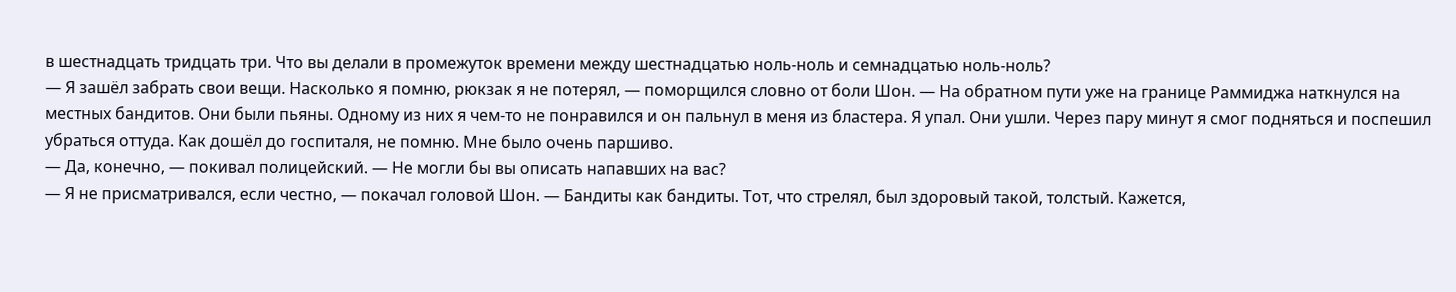в шестнадцать тридцать три. Что вы делали в промежуток времени между шестнадцатью ноль-ноль и семнадцатью ноль-ноль?
— Я зашёл забрать свои вещи. Насколько я помню, рюкзак я не потерял, — поморщился словно от боли Шон. — На обратном пути уже на границе Раммиджа наткнулся на местных бандитов. Они были пьяны. Одному из них я чем-то не понравился и он пальнул в меня из бластера. Я упал. Они ушли. Через пару минут я смог подняться и поспешил убраться оттуда. Как дошёл до госпиталя, не помню. Мне было очень паршиво.
— Да, конечно, — покивал полицейский. — Не могли бы вы описать напавших на вас?
— Я не присматривался, если честно, — покачал головой Шон. — Бандиты как бандиты. Тот, что стрелял, был здоровый такой, толстый. Кажется,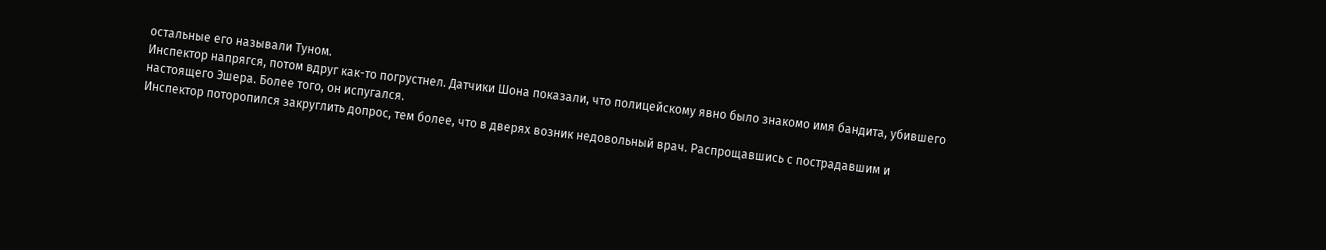остальные его называли Туном.
Инспектор напрягся, потом вдруг как-то погрустнел. Датчики Шона показали, что полицейскому явно было знакомо имя бандита, убившего настоящего Эшера. Более того, он испугался.
Инспектор поторопился закруглить допрос, тем более, что в дверях возник недовольный врач. Распрощавшись с пострадавшим и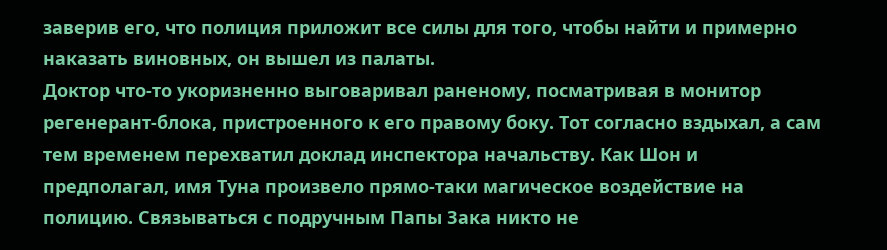заверив его, что полиция приложит все силы для того, чтобы найти и примерно наказать виновных, он вышел из палаты.
Доктор что-то укоризненно выговаривал раненому, посматривая в монитор регенерант-блока, пристроенного к его правому боку. Тот согласно вздыхал, а сам тем временем перехватил доклад инспектора начальству. Как Шон и предполагал, имя Туна произвело прямо-таки магическое воздействие на полицию. Связываться с подручным Папы Зака никто не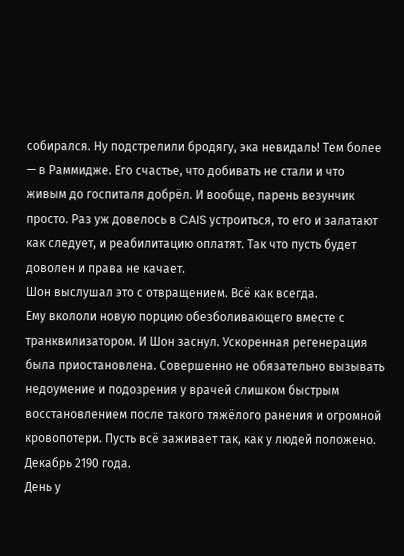собирался. Ну подстрелили бродягу, эка невидаль! Тем более — в Раммидже. Его счастье, что добивать не стали и что живым до госпиталя добрёл. И вообще, парень везунчик просто. Раз уж довелось в CAIS устроиться, то его и залатают как следует, и реабилитацию оплатят. Так что пусть будет доволен и права не качает.
Шон выслушал это с отвращением. Всё как всегда.
Ему вкололи новую порцию обезболивающего вместе с транквилизатором. И Шон заснул. Ускоренная регенерация была приостановлена. Совершенно не обязательно вызывать недоумение и подозрения у врачей слишком быстрым восстановлением после такого тяжёлого ранения и огромной кровопотери. Пусть всё заживает так, как у людей положено.
Декабрь 2190 года.
День у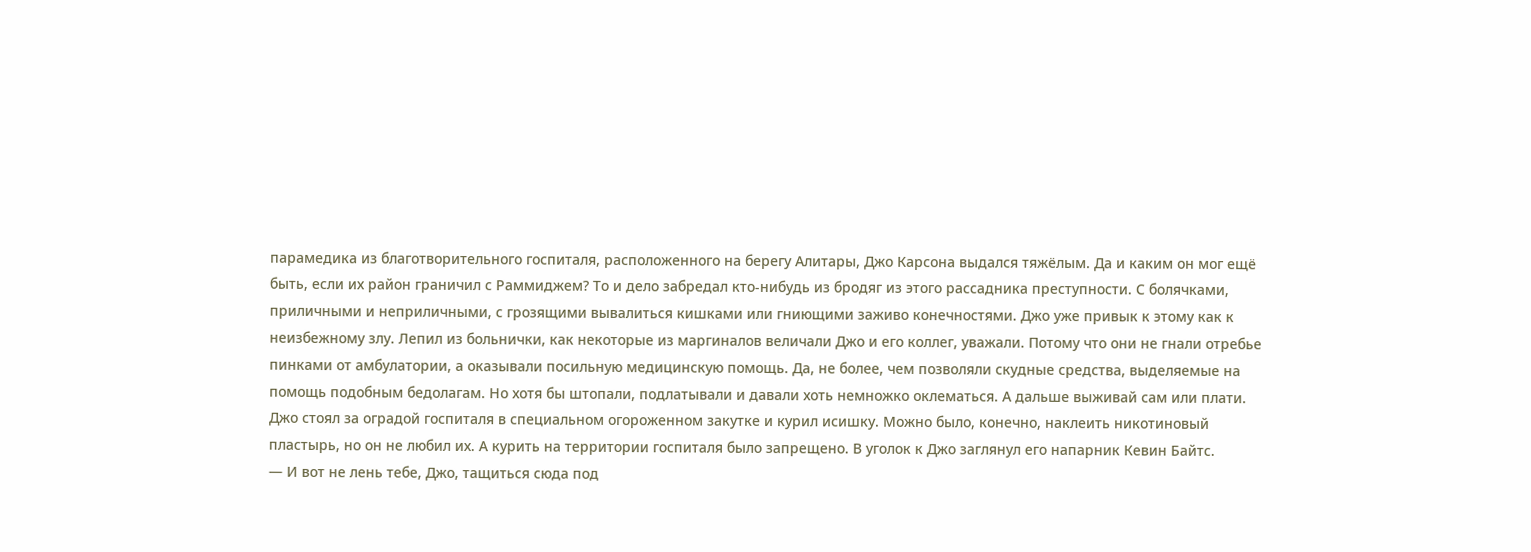парамедика из благотворительного госпиталя, расположенного на берегу Алитары, Джо Карсона выдался тяжёлым. Да и каким он мог ещё быть, если их район граничил с Раммиджем? То и дело забредал кто-нибудь из бродяг из этого рассадника преступности. С болячками, приличными и неприличными, с грозящими вывалиться кишками или гниющими заживо конечностями. Джо уже привык к этому как к неизбежному злу. Лепил из больнички, как некоторые из маргиналов величали Джо и его коллег, уважали. Потому что они не гнали отребье пинками от амбулатории, а оказывали посильную медицинскую помощь. Да, не более, чем позволяли скудные средства, выделяемые на помощь подобным бедолагам. Но хотя бы штопали, подлатывали и давали хоть немножко оклематься. А дальше выживай сам или плати.
Джо стоял за оградой госпиталя в специальном огороженном закутке и курил исишку. Можно было, конечно, наклеить никотиновый пластырь, но он не любил их. А курить на территории госпиталя было запрещено. В уголок к Джо заглянул его напарник Кевин Байтс.
— И вот не лень тебе, Джо, тащиться сюда под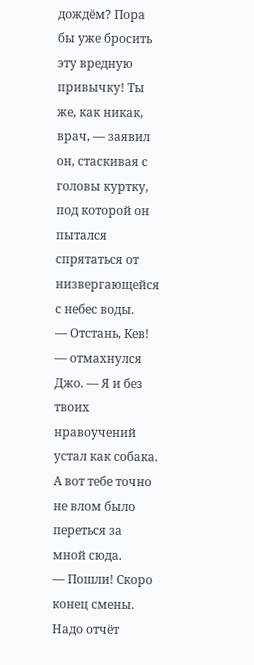дождём? Пора бы уже бросить эту вредную привычку! Ты же, как никак, врач, — заявил он, стаскивая с головы куртку, под которой он пытался спрятаться от низвергающейся с небес воды.
— Отстань, Кев! — отмахнулся Джо. — Я и без твоих нравоучений устал как собака. А вот тебе точно не влом было переться за мной сюда.
— Пошли! Скоро конец смены. Надо отчёт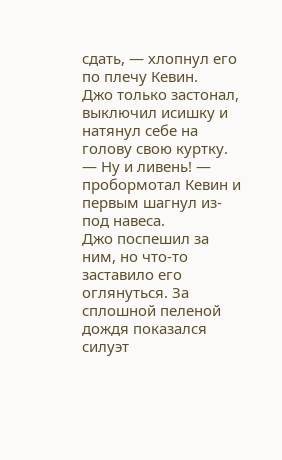сдать, — хлопнул его по плечу Кевин.
Джо только застонал, выключил исишку и натянул себе на голову свою куртку.
— Ну и ливень! — пробормотал Кевин и первым шагнул из-под навеса.
Джо поспешил за ним, но что-то заставило его оглянуться. За сплошной пеленой дождя показался силуэт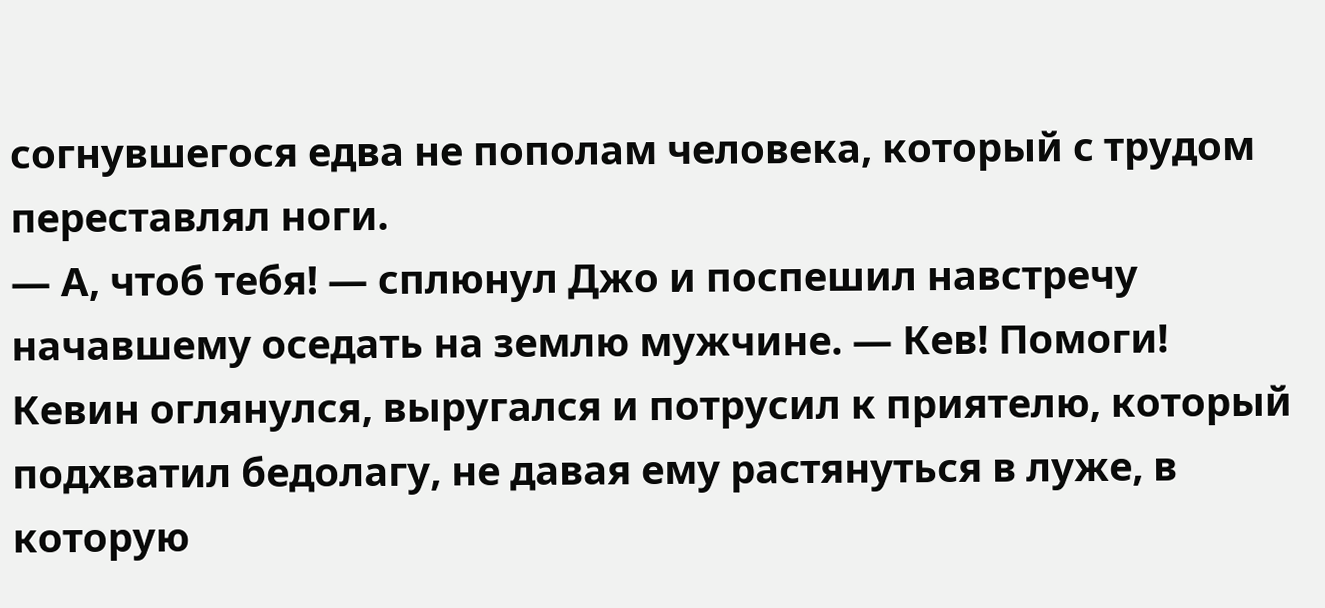согнувшегося едва не пополам человека, который с трудом переставлял ноги.
— А, чтоб тебя! — сплюнул Джо и поспешил навстречу начавшему оседать на землю мужчине. — Кев! Помоги!
Кевин оглянулся, выругался и потрусил к приятелю, который подхватил бедолагу, не давая ему растянуться в луже, в которую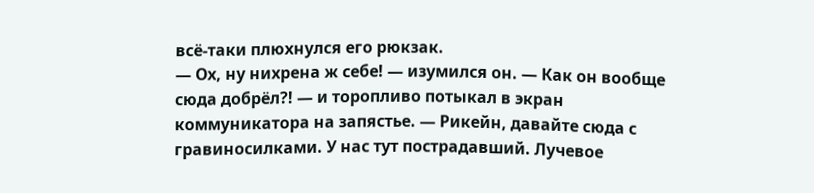всё-таки плюхнулся его рюкзак.
— Ох, ну нихрена ж себе! — изумился он. — Как он вообще сюда добрёл?! — и торопливо потыкал в экран коммуникатора на запястье. — Рикейн, давайте сюда с гравиносилками. У нас тут пострадавший. Лучевое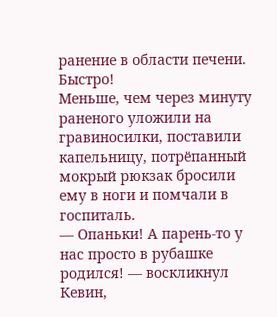ранение в области печени. Быстро!
Меньше, чем через минуту раненого уложили на гравиносилки, поставили капельницу, потрёпанный мокрый рюкзак бросили ему в ноги и помчали в госпиталь.
— Опаньки! А парень-то у нас просто в рубашке родился! — воскликнул Кевин,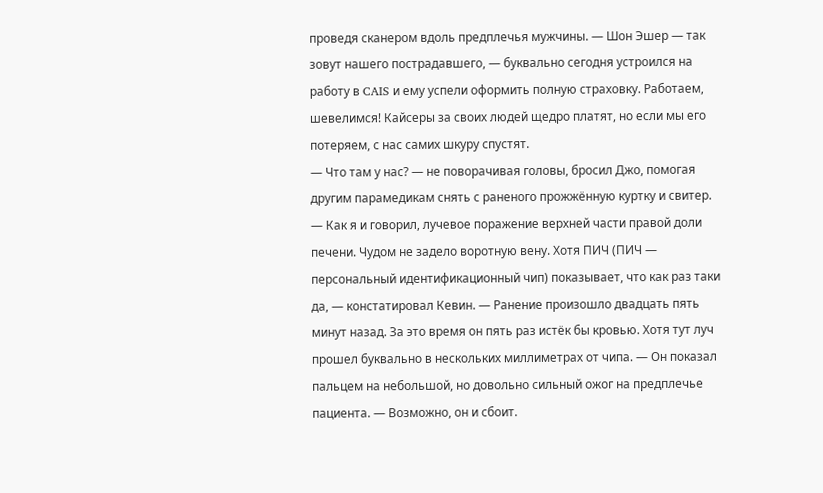проведя сканером вдоль предплечья мужчины. — Шон Эшер — так зовут нашего пострадавшего, — буквально сегодня устроился на работу в CAIS и ему успели оформить полную страховку. Работаем, шевелимся! Кайсеры за своих людей щедро платят, но если мы его потеряем, с нас самих шкуру спустят.
— Что там у нас? — не поворачивая головы, бросил Джо, помогая другим парамедикам снять с раненого прожжённую куртку и свитер.
— Как я и говорил, лучевое поражение верхней части правой доли печени. Чудом не задело воротную вену. Хотя ПИЧ (ПИЧ — персональный идентификационный чип) показывает, что как раз таки да, — констатировал Кевин. — Ранение произошло двадцать пять минут назад. За это время он пять раз истёк бы кровью. Хотя тут луч прошел буквально в нескольких миллиметрах от чипа. — Он показал пальцем на небольшой, но довольно сильный ожог на предплечье пациента. — Возможно, он и сбоит.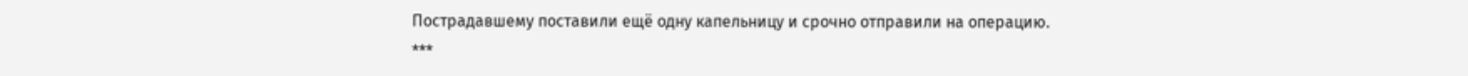Пострадавшему поставили ещё одну капельницу и срочно отправили на операцию.
***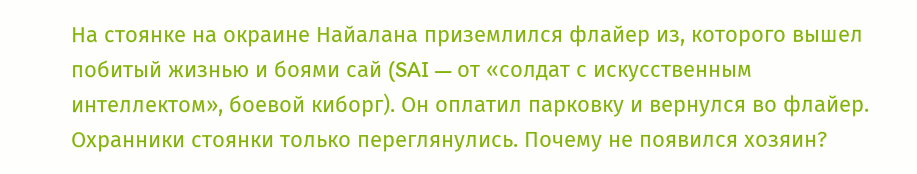На стоянке на окраине Найалана приземлился флайер из, которого вышел побитый жизнью и боями сай (SAI — от «солдат с искусственным интеллектом», боевой киборг). Он оплатил парковку и вернулся во флайер.
Охранники стоянки только переглянулись. Почему не появился хозяин?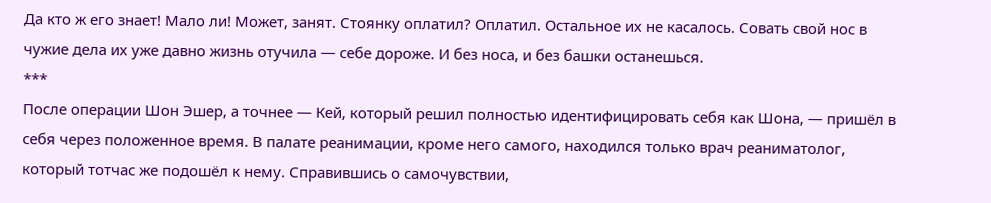Да кто ж его знает! Мало ли! Может, занят. Стоянку оплатил? Оплатил. Остальное их не касалось. Совать свой нос в чужие дела их уже давно жизнь отучила — себе дороже. И без носа, и без башки останешься.
***
После операции Шон Эшер, а точнее — Кей, который решил полностью идентифицировать себя как Шона, — пришёл в себя через положенное время. В палате реанимации, кроме него самого, находился только врач реаниматолог, который тотчас же подошёл к нему. Справившись о самочувствии,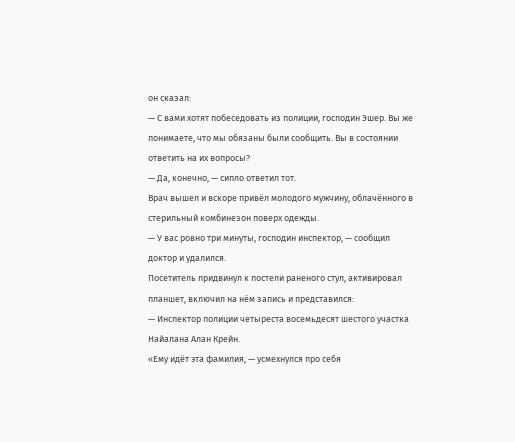он сказал:
— С вами хотят побеседовать из полиции, господин Эшер. Вы же понимаете, что мы обязаны были сообщить. Вы в состоянии ответить на их вопросы?
— Да, конечно, — сипло ответил тот.
Врач вышел и вскоре привёл молодого мужчину, облачённого в стерильный комбинезон поверх одежды.
— У вас ровно три минуты, господин инспектор, — сообщил доктор и удалился.
Посетитель придвинул к постели раненого стул, активировал планшет, включил на нём запись и представился:
— Инспектор полиции четыреста восемьдесят шестого участка Найалана Алан Крейн.
«Ему идёт эта фамилия, — усмехнулся про себя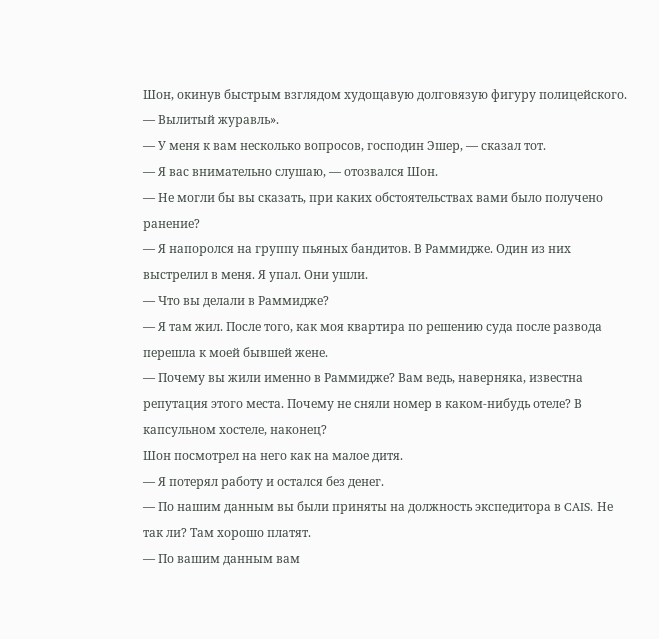Шон, окинув быстрым взглядом худощавую долговязую фигуру полицейского. — Вылитый журавль».
— У меня к вам несколько вопросов, господин Эшер, — сказал тот.
— Я вас внимательно слушаю, — отозвался Шон.
— Не могли бы вы сказать, при каких обстоятельствах вами было получено ранение?
— Я напоролся на группу пьяных бандитов. В Раммидже. Один из них выстрелил в меня. Я упал. Они ушли.
— Что вы делали в Раммидже?
— Я там жил. После того, как моя квартира по решению суда после развода перешла к моей бывшей жене.
— Почему вы жили именно в Раммидже? Вам ведь, наверняка, известна репутация этого места. Почему не сняли номер в каком-нибудь отеле? В капсульном хостеле, наконец?
Шон посмотрел на него как на малое дитя.
— Я потерял работу и остался без денег.
— По нашим данным вы были приняты на должность экспедитора в CAIS. Не так ли? Там хорошо платят.
— По вашим данным вам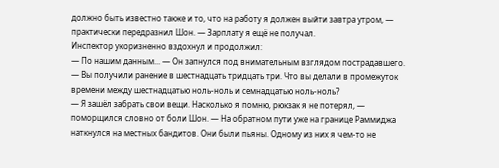должно быть известно также и то, что на работу я должен выйти завтра утром, — практически передразнил Шон. — Зарплату я ещё не получал.
Инспектор укоризненно вздохнул и продолжил:
— По нашим данным... — Он запнулся под внимательным взглядом пострадавшего. — Вы получили ранение в шестнадцать тридцать три. Что вы делали в промежуток времени между шестнадцатью ноль-ноль и семнадцатью ноль-ноль?
— Я зашёл забрать свои вещи. Насколько я помню, рюкзак я не потерял, — поморщился словно от боли Шон. — На обратном пути уже на границе Раммиджа наткнулся на местных бандитов. Они были пьяны. Одному из них я чем-то не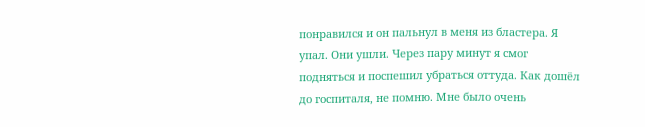понравился и он пальнул в меня из бластера. Я упал. Они ушли. Через пару минут я смог подняться и поспешил убраться оттуда. Как дошёл до госпиталя, не помню. Мне было очень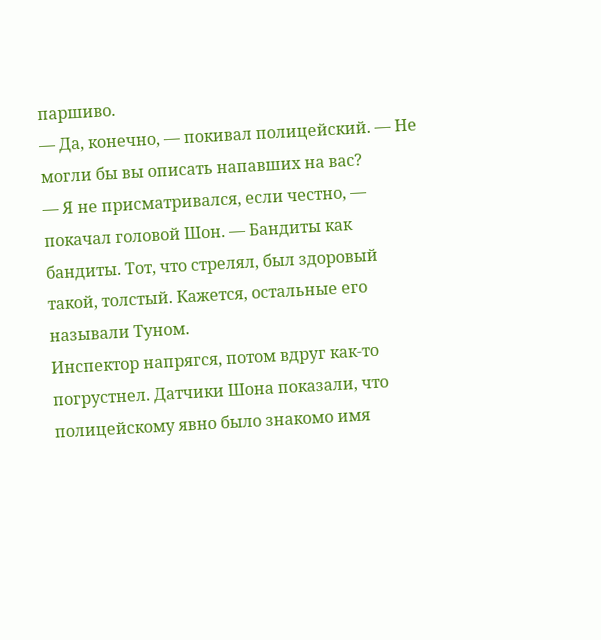паршиво.
— Да, конечно, — покивал полицейский. — Не могли бы вы описать напавших на вас?
— Я не присматривался, если честно, — покачал головой Шон. — Бандиты как бандиты. Тот, что стрелял, был здоровый такой, толстый. Кажется, остальные его называли Туном.
Инспектор напрягся, потом вдруг как-то погрустнел. Датчики Шона показали, что полицейскому явно было знакомо имя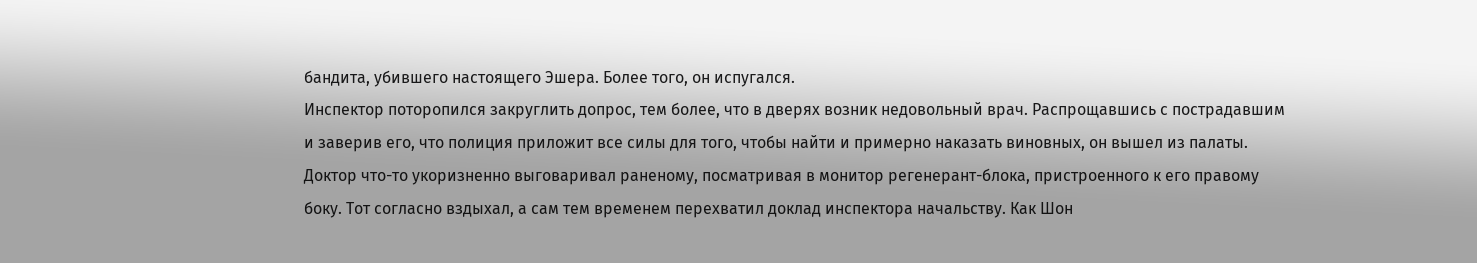бандита, убившего настоящего Эшера. Более того, он испугался.
Инспектор поторопился закруглить допрос, тем более, что в дверях возник недовольный врач. Распрощавшись с пострадавшим и заверив его, что полиция приложит все силы для того, чтобы найти и примерно наказать виновных, он вышел из палаты.
Доктор что-то укоризненно выговаривал раненому, посматривая в монитор регенерант-блока, пристроенного к его правому боку. Тот согласно вздыхал, а сам тем временем перехватил доклад инспектора начальству. Как Шон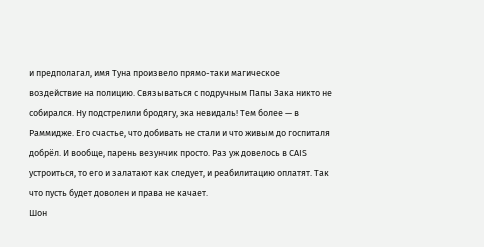и предполагал, имя Туна произвело прямо-таки магическое воздействие на полицию. Связываться с подручным Папы Зака никто не собирался. Ну подстрелили бродягу, эка невидаль! Тем более — в Раммидже. Его счастье, что добивать не стали и что живым до госпиталя добрёл. И вообще, парень везунчик просто. Раз уж довелось в CAIS устроиться, то его и залатают как следует, и реабилитацию оплатят. Так что пусть будет доволен и права не качает.
Шон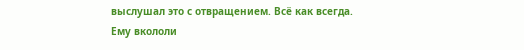выслушал это с отвращением. Всё как всегда.
Ему вкололи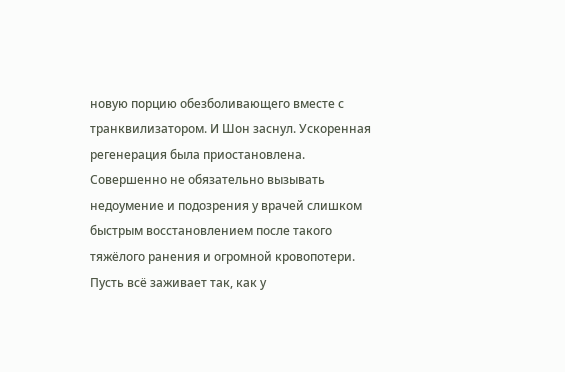новую порцию обезболивающего вместе с транквилизатором. И Шон заснул. Ускоренная регенерация была приостановлена. Совершенно не обязательно вызывать недоумение и подозрения у врачей слишком быстрым восстановлением после такого тяжёлого ранения и огромной кровопотери. Пусть всё заживает так, как у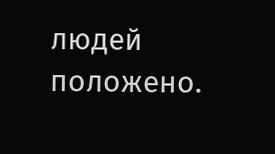людей положено.